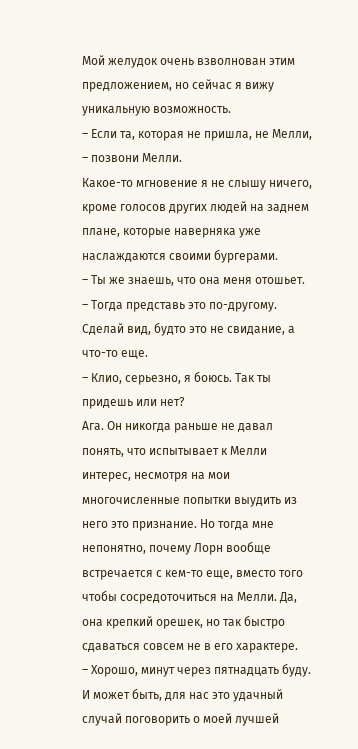Мой желудок очень взволнован этим предложением, но сейчас я вижу уникальную возможность.
– Если та, которая не пришла, не Мелли, – позвони Мелли.
Какое-то мгновение я не слышу ничего, кроме голосов других людей на заднем плане, которые наверняка уже наслаждаются своими бургерами.
– Ты же знаешь, что она меня отошьет.
– Тогда представь это по-другому. Сделай вид, будто это не свидание, а что-то еще.
– Клио, серьезно, я боюсь. Так ты придешь или нет?
Ага. Он никогда раньше не давал понять, что испытывает к Мелли интерес, несмотря на мои многочисленные попытки выудить из него это признание. Но тогда мне непонятно, почему Лорн вообще встречается с кем-то еще, вместо того чтобы сосредоточиться на Мелли. Да, она крепкий орешек, но так быстро сдаваться совсем не в его характере.
– Хорошо, минут через пятнадцать буду.
И может быть, для нас это удачный случай поговорить о моей лучшей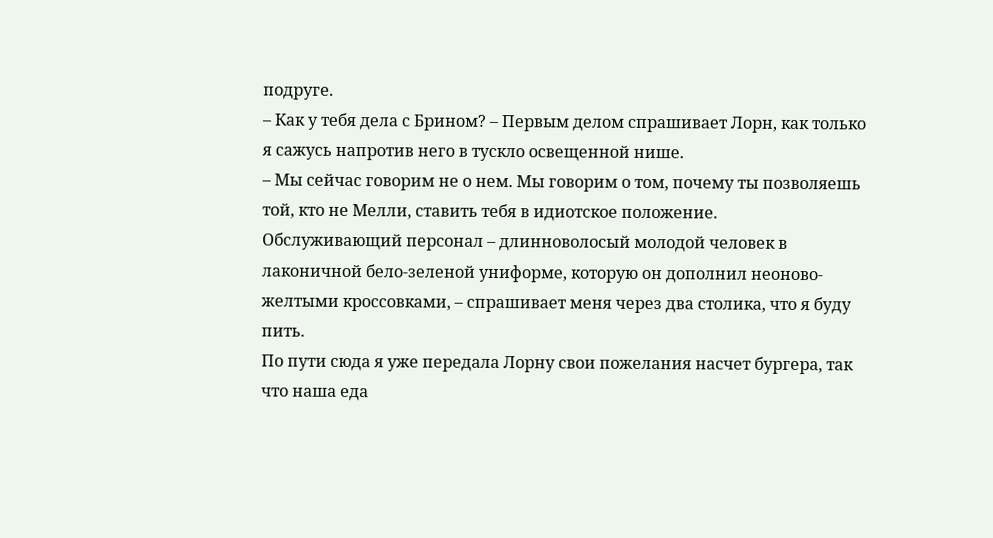подруге.
– Как у тебя дела с Брином? – Первым делом спрашивает Лорн, как только я сажусь напротив него в тускло освещенной нише.
– Мы сейчас говорим не о нем. Мы говорим о том, почему ты позволяешь той, кто не Мелли, ставить тебя в идиотское положение.
Обслуживающий персонал – длинноволосый молодой человек в лаконичной бело-зеленой униформе, которую он дополнил неоново-желтыми кроссовками, – спрашивает меня через два столика, что я буду пить.
По пути сюда я уже передала Лорну свои пожелания насчет бургера, так что наша еда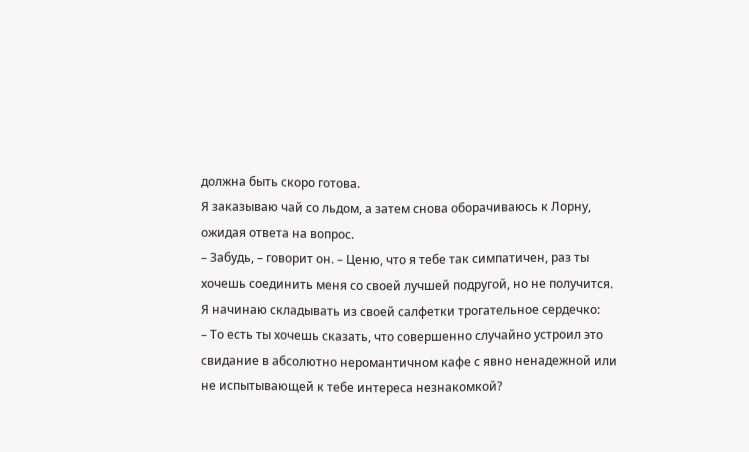должна быть скоро готова.
Я заказываю чай со льдом, а затем снова оборачиваюсь к Лорну, ожидая ответа на вопрос.
– Забудь, – говорит он. – Ценю, что я тебе так симпатичен, раз ты хочешь соединить меня со своей лучшей подругой, но не получится.
Я начинаю складывать из своей салфетки трогательное сердечко:
– То есть ты хочешь сказать, что совершенно случайно устроил это свидание в абсолютно неромантичном кафе с явно ненадежной или не испытывающей к тебе интереса незнакомкой?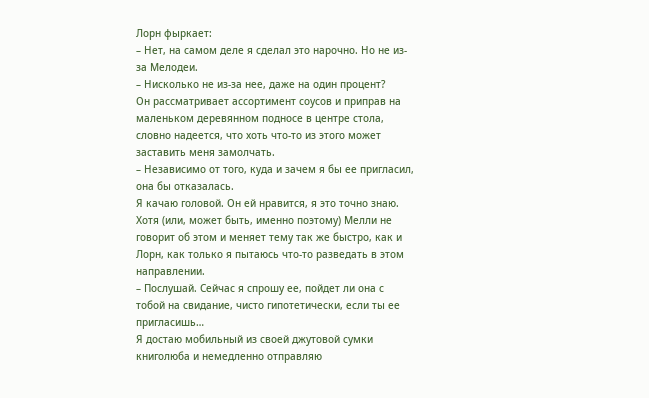Лорн фыркает:
– Нет, на самом деле я сделал это нарочно. Но не из-за Мелодеи.
– Нисколько не из-за нее, даже на один процент?
Он рассматривает ассортимент соусов и приправ на маленьком деревянном подносе в центре стола, словно надеется, что хоть что-то из этого может заставить меня замолчать.
– Независимо от того, куда и зачем я бы ее пригласил, она бы отказалась.
Я качаю головой. Он ей нравится, я это точно знаю. Хотя (или, может быть, именно поэтому) Мелли не говорит об этом и меняет тему так же быстро, как и Лорн, как только я пытаюсь что-то разведать в этом направлении.
– Послушай. Сейчас я спрошу ее, пойдет ли она с тобой на свидание, чисто гипотетически, если ты ее пригласишь…
Я достаю мобильный из своей джутовой сумки книголюба и немедленно отправляю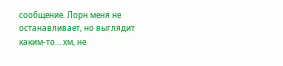сообщение. Лорн меня не останавливает, но выглядит каким-то… хм, не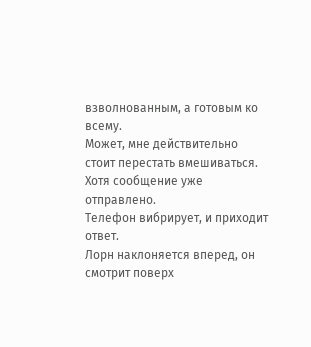взволнованным, а готовым ко всему.
Может, мне действительно стоит перестать вмешиваться. Хотя сообщение уже отправлено.
Телефон вибрирует, и приходит ответ.
Лорн наклоняется вперед, он смотрит поверх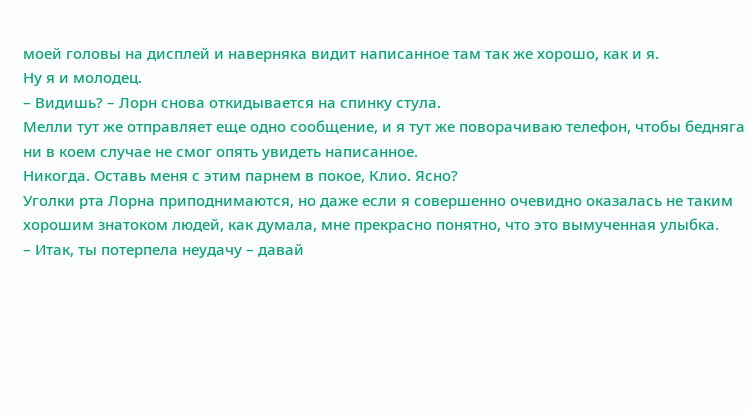моей головы на дисплей и наверняка видит написанное там так же хорошо, как и я.
Ну я и молодец.
– Видишь? – Лорн снова откидывается на спинку стула.
Мелли тут же отправляет еще одно сообщение, и я тут же поворачиваю телефон, чтобы бедняга ни в коем случае не смог опять увидеть написанное.
Никогда. Оставь меня с этим парнем в покое, Клио. Ясно?
Уголки рта Лорна приподнимаются, но даже если я совершенно очевидно оказалась не таким хорошим знатоком людей, как думала, мне прекрасно понятно, что это вымученная улыбка.
– Итак, ты потерпела неудачу – давай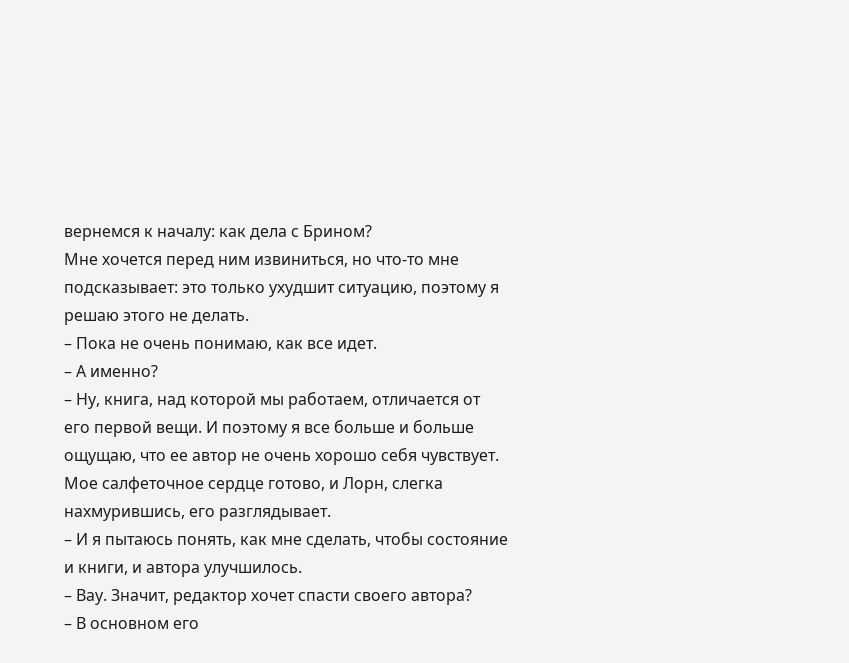вернемся к началу: как дела с Брином?
Мне хочется перед ним извиниться, но что-то мне подсказывает: это только ухудшит ситуацию, поэтому я решаю этого не делать.
– Пока не очень понимаю, как все идет.
– А именно?
– Ну, книга, над которой мы работаем, отличается от его первой вещи. И поэтому я все больше и больше ощущаю, что ее автор не очень хорошо себя чувствует.
Мое салфеточное сердце готово, и Лорн, слегка нахмурившись, его разглядывает.
– И я пытаюсь понять, как мне сделать, чтобы состояние и книги, и автора улучшилось.
– Вау. Значит, редактор хочет спасти своего автора?
– В основном его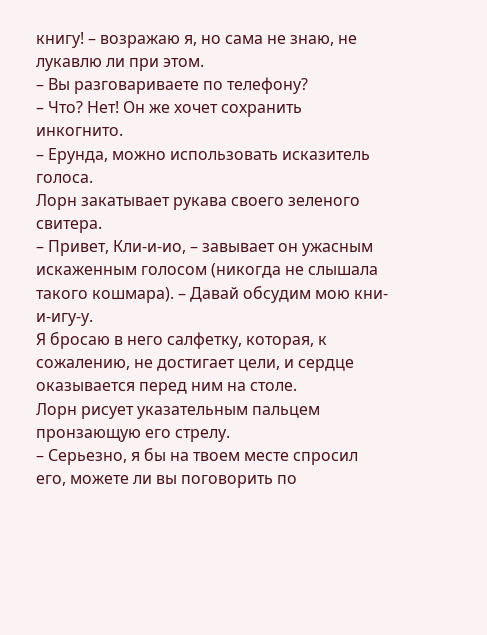книгу! – возражаю я, но сама не знаю, не лукавлю ли при этом.
– Вы разговариваете по телефону?
– Что? Нет! Он же хочет сохранить инкогнито.
– Ерунда, можно использовать исказитель голоса.
Лорн закатывает рукава своего зеленого свитера.
– Привет, Кли-и-ио, – завывает он ужасным искаженным голосом (никогда не слышала такого кошмара). – Давай обсудим мою кни-и-игу-у.
Я бросаю в него салфетку, которая, к сожалению, не достигает цели, и сердце оказывается перед ним на столе.
Лорн рисует указательным пальцем пронзающую его стрелу.
– Серьезно, я бы на твоем месте спросил его, можете ли вы поговорить по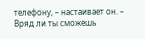телефону, – настаивает он. – Вряд ли ты сможешь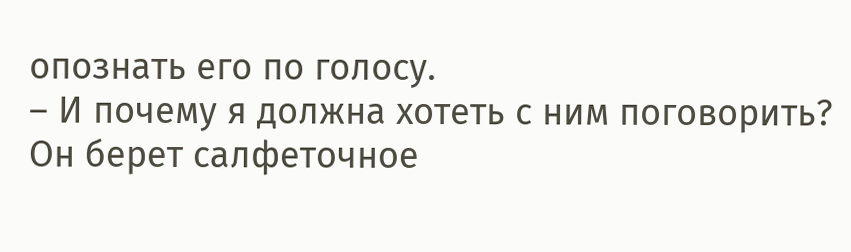опознать его по голосу.
– И почему я должна хотеть с ним поговорить?
Он берет салфеточное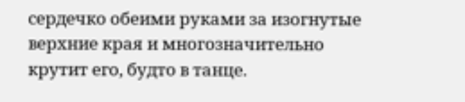сердечко обеими руками за изогнутые верхние края и многозначительно крутит его, будто в танце.